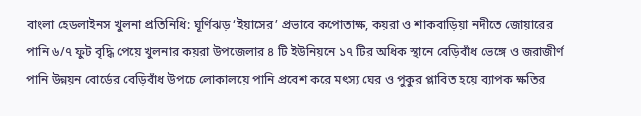বাংলা হেডলাইনস খুলনা প্রতিনিধি: ঘূর্ণিঝড় ‘ইয়াসের’ প্রভাবে কপোতাক্ষ, কয়রা ও শাকবাড়িয়া নদীতে জোয়ারের পানি ৬/৭ ফুট বৃদ্ধি পেয়ে খুলনার কয়রা উপজেলার ৪ টি ইউনিয়নে ১৭ টির অধিক স্থানে বেড়িবাঁধ ভেঙ্গে ও জরাজীর্ণ পানি উন্নয়ন বোর্ডের বেড়িবাঁধ উপচে লোকালয়ে পানি প্রবেশ করে মৎস্য ঘের ও পুকুর প্লাবিত হয়ে ব্যাপক ক্ষতির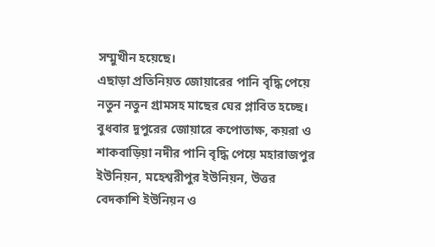সম্মুখীন হয়েছে।
এছাড়া প্রতিনিয়ত জোয়ারের পানি বৃদ্ধি পেয়ে নতুন নতুন গ্রামসহ মাছের ঘের প্লাবিত হচ্ছে।
বুধবার দুপুরের জোয়ারে কপোতাক্ষ, কয়রা ও শাকবাড়িয়া নদীর পানি বৃদ্ধি পেয়ে মহারাজপুর ইউনিয়ন, মহেশ্বরীপুর ইউনিয়ন, উত্তর বেদকাশি ইউনিয়ন ও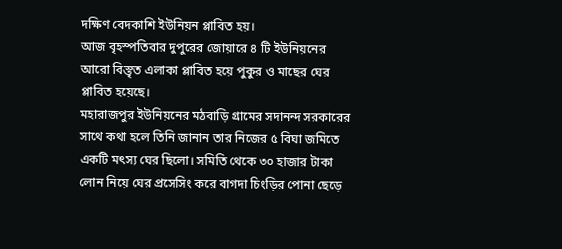দক্ষিণ বেদকাশি ইউনিয়ন প্লাবিত হয়।
আজ বৃহস্পতিবার দুপুরের জোয়ারে ৪ টি ইউনিয়নের আরো বিস্তৃত এলাকা প্লাবিত হয়ে পুকুর ও মাছের ঘের প্লাবিত হয়েছে।
মহারাজপুর ইউনিয়নের মঠবাড়ি গ্রামের সদানন্দ সরকারের সাথে কথা হলে তিনি জানান তার নিজের ৫ বিঘা জমিতে একটি মৎস্য ঘের ছিলো। সমিতি থেকে ৩০ হাজার টাকা লোন নিয়ে ঘের প্রসেসিং করে বাগদা চিংড়ির পোনা ছেড়ে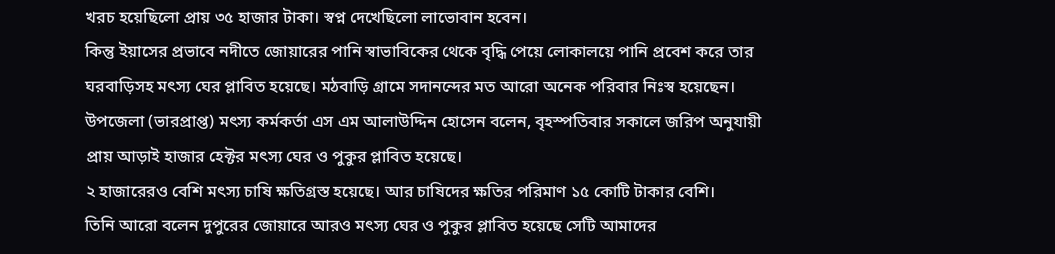খরচ হয়েছিলো প্রায় ৩৫ হাজার টাকা। স্বপ্ন দেখেছিলো লাভোবান হবেন।
কিন্তু ইয়াসের প্রভাবে নদীতে জোয়ারের পানি স্বাভাবিকের থেকে বৃদ্ধি পেয়ে লোকালয়ে পানি প্রবেশ করে তার ঘরবাড়িসহ মৎস্য ঘের প্লাবিত হয়েছে। মঠবাড়ি গ্রামে সদানন্দের মত আরো অনেক পরিবার নিঃস্ব হয়েছেন।
উপজেলা (ভারপ্রাপ্ত) মৎস্য কর্মকর্তা এস এম আলাউদ্দিন হোসেন বলেন, বৃহস্পতিবার সকালে জরিপ অনুযায়ী প্রায় আড়াই হাজার হেক্টর মৎস্য ঘের ও পুকুর প্লাবিত হয়েছে।
২ হাজারেরও বেশি মৎস্য চাষি ক্ষতিগ্রস্ত হয়েছে। আর চাষিদের ক্ষতির পরিমাণ ১৫ কোটি টাকার বেশি।
তিনি আরো বলেন দুপুরের জোয়ারে আরও মৎস্য ঘের ও পুকুর প্লাবিত হয়েছে সেটি আমাদের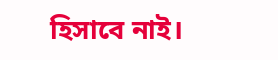হিসাবে নাই।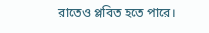রাতেও প্লবিত হতে পারে।